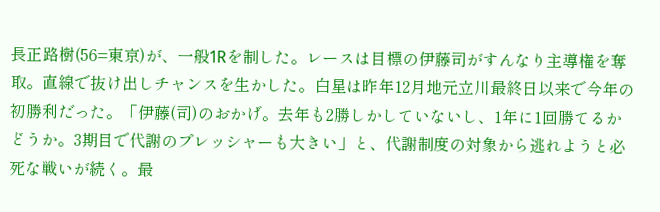長正路樹(56=東京)が、一般1Rを制した。レースは目標の伊藤司がすんなり主導権を奪取。直線で抜け出しチャンスを生かした。白星は昨年12月地元立川最終日以来で今年の初勝利だった。「伊藤(司)のおかげ。去年も2勝しかしていないし、1年に1回勝てるかどうか。3期目で代謝のプレッシャーも大きい」と、代謝制度の対象から逃れようと必死な戦いが続く。最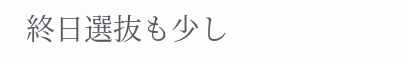終日選抜も少し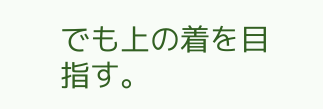でも上の着を目指す。